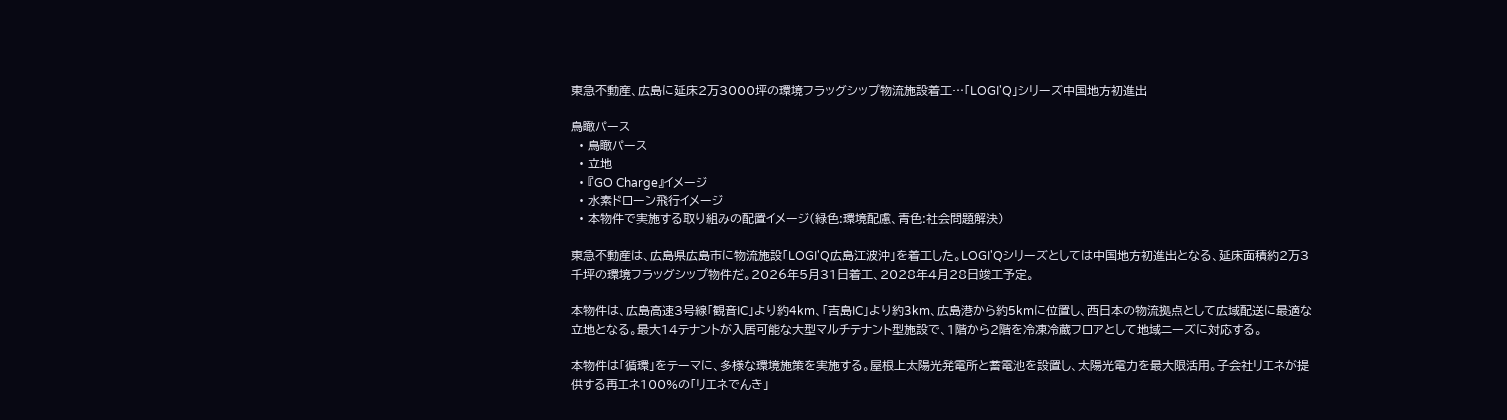東急不動産、広島に延床2万3000坪の環境フラッグシップ物流施設着工…「LOGI'Q」シリーズ中国地方初進出

鳥瞰パース
  • 鳥瞰パース
  • 立地
  • 『GO Charge』イメージ
  • 水素ドローン飛行イメージ
  • 本物件で実施する取り組みの配置イメージ(緑色:環境配慮、青色:社会問題解決)

東急不動産は、広島県広島市に物流施設「LOGI'Q広島江波沖」を着工した。LOGI'Qシリーズとしては中国地方初進出となる、延床面積約2万3千坪の環境フラッグシップ物件だ。2026年5月31日着工、2028年4月28日竣工予定。

本物件は、広島高速3号線「観音IC」より約4km、「吉島IC」より約3km、広島港から約5kmに位置し、西日本の物流拠点として広域配送に最適な立地となる。最大14テナントが入居可能な大型マルチテナント型施設で、1階から2階を冷凍冷蔵フロアとして地域ニーズに対応する。

本物件は「循環」をテーマに、多様な環境施策を実施する。屋根上太陽光発電所と蓄電池を設置し、太陽光電力を最大限活用。子会社リエネが提供する再エネ100%の「リエネでんき」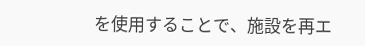を使用することで、施設を再エ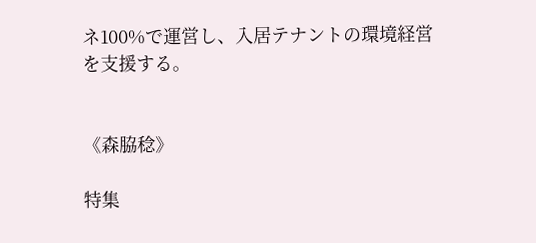ネ100%で運営し、入居テナントの環境経営を支援する。


《森脇稔》

特集